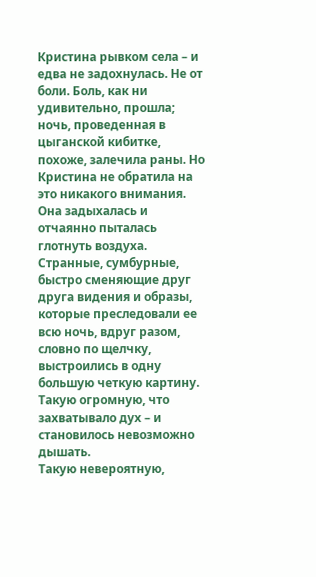Кристина рывком села – и едва не задохнулась. Не от боли. Боль, как ни удивительно, прошла; ночь, проведенная в цыганской кибитке, похоже, залечила раны. Но Кристина не обратила на это никакого внимания. Она задыхалась и отчаянно пыталась глотнуть воздуха. Странные, сумбурные, быстро сменяющие друг друга видения и образы, которые преследовали ее всю ночь, вдруг разом, словно по щелчку, выстроились в одну большую четкую картину.
Такую огромную, что захватывало дух – и становилось невозможно дышать.
Такую невероятную,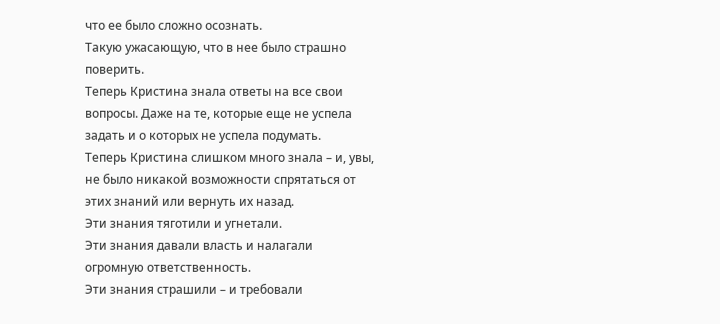что ее было сложно осознать.
Такую ужасающую, что в нее было страшно поверить.
Теперь Кристина знала ответы на все свои вопросы. Даже на те, которые еще не успела задать и о которых не успела подумать.
Теперь Кристина слишком много знала – и, увы, не было никакой возможности спрятаться от этих знаний или вернуть их назад.
Эти знания тяготили и угнетали.
Эти знания давали власть и налагали огромную ответственность.
Эти знания страшили – и требовали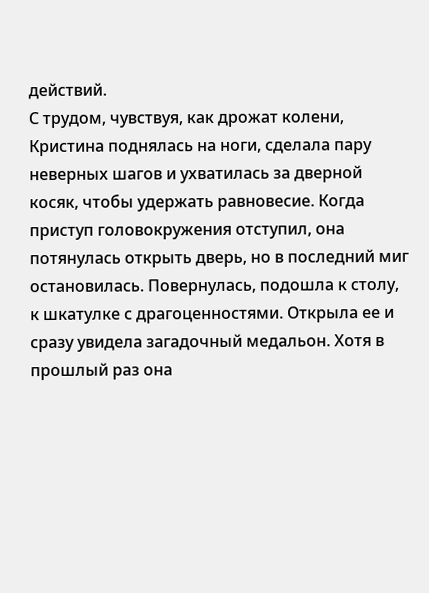действий.
С трудом, чувствуя, как дрожат колени, Кристина поднялась на ноги, сделала пару неверных шагов и ухватилась за дверной косяк, чтобы удержать равновесие. Когда приступ головокружения отступил, она потянулась открыть дверь, но в последний миг остановилась. Повернулась, подошла к столу, к шкатулке с драгоценностями. Открыла ее и сразу увидела загадочный медальон. Хотя в прошлый раз она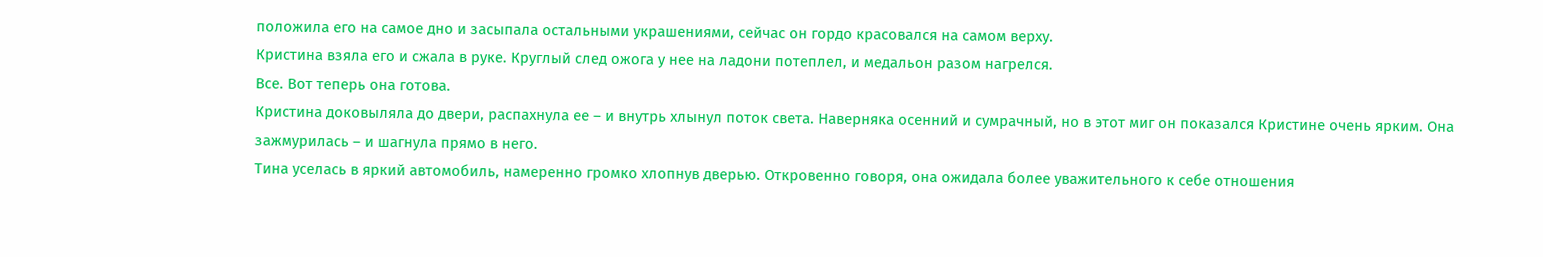положила его на самое дно и засыпала остальными украшениями, сейчас он гордо красовался на самом верху.
Кристина взяла его и сжала в руке. Круглый след ожога у нее на ладони потеплел, и медальон разом нагрелся.
Все. Вот теперь она готова.
Кристина доковыляла до двери, распахнула ее – и внутрь хлынул поток света. Наверняка осенний и сумрачный, но в этот миг он показался Кристине очень ярким. Она зажмурилась – и шагнула прямо в него.
Тина уселась в яркий автомобиль, намеренно громко хлопнув дверью. Откровенно говоря, она ожидала более уважительного к себе отношения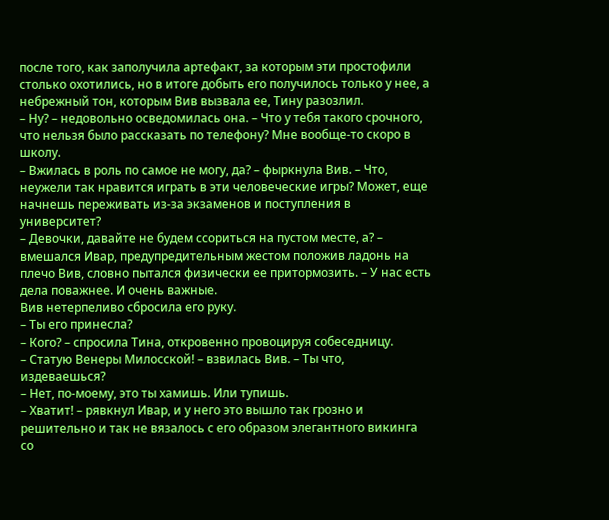после того, как заполучила артефакт, за которым эти простофили столько охотились, но в итоге добыть его получилось только у нее, а небрежный тон, которым Вив вызвала ее, Тину разозлил.
– Ну? – недовольно осведомилась она. – Что у тебя такого срочного, что нельзя было рассказать по телефону? Мне вообще-то скоро в школу.
– Вжилась в роль по самое не могу, да? – фыркнула Вив. – Что, неужели так нравится играть в эти человеческие игры? Может, еще начнешь переживать из-за экзаменов и поступления в университет?
– Девочки, давайте не будем ссориться на пустом месте, а? – вмешался Ивар, предупредительным жестом положив ладонь на плечо Вив, словно пытался физически ее притормозить. – У нас есть дела поважнее. И очень важные.
Вив нетерпеливо сбросила его руку.
– Ты его принесла?
– Кого? – спросила Тина, откровенно провоцируя собеседницу.
– Статую Венеры Милосской! – взвилась Вив. – Ты что, издеваешься?
– Нет, по-моему, это ты хамишь. Или тупишь.
– Хватит! – рявкнул Ивар, и у него это вышло так грозно и решительно и так не вязалось с его образом элегантного викинга со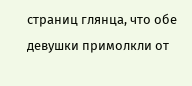страниц глянца, что обе девушки примолкли от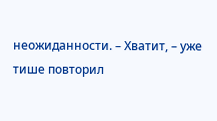неожиданности. – Хватит, – уже тише повторил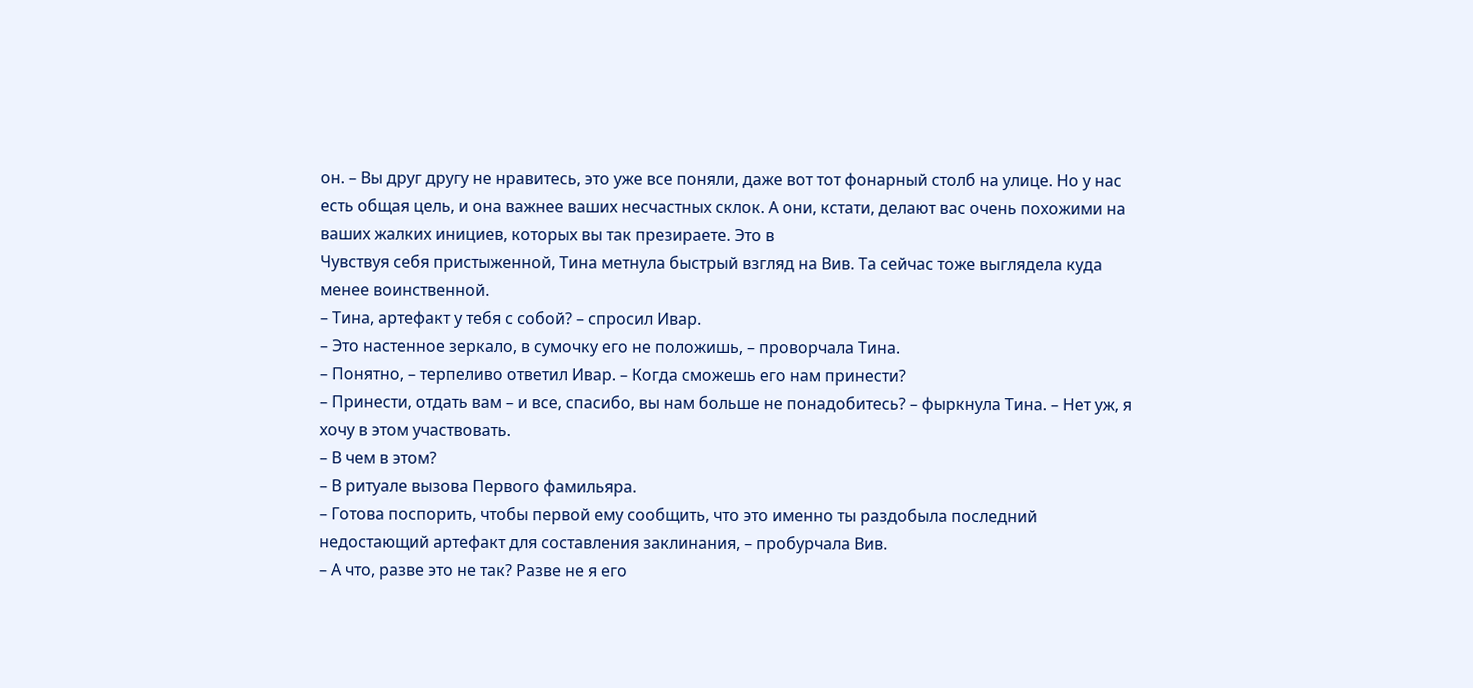он. – Вы друг другу не нравитесь, это уже все поняли, даже вот тот фонарный столб на улице. Но у нас есть общая цель, и она важнее ваших несчастных склок. А они, кстати, делают вас очень похожими на ваших жалких инициев, которых вы так презираете. Это в
Чувствуя себя пристыженной, Тина метнула быстрый взгляд на Вив. Та сейчас тоже выглядела куда менее воинственной.
– Тина, артефакт у тебя с собой? – спросил Ивар.
– Это настенное зеркало, в сумочку его не положишь, – проворчала Тина.
– Понятно, – терпеливо ответил Ивар. – Когда сможешь его нам принести?
– Принести, отдать вам – и все, спасибо, вы нам больше не понадобитесь? – фыркнула Тина. – Нет уж, я хочу в этом участвовать.
– В чем в этом?
– В ритуале вызова Первого фамильяра.
– Готова поспорить, чтобы первой ему сообщить, что это именно ты раздобыла последний недостающий артефакт для составления заклинания, – пробурчала Вив.
– А что, разве это не так? Разве не я его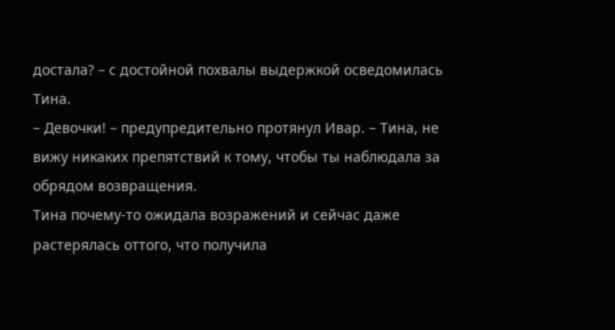достала? – с достойной похвалы выдержкой осведомилась Тина.
– Девочки! – предупредительно протянул Ивар. – Тина, не вижу никаких препятствий к тому, чтобы ты наблюдала за обрядом возвращения.
Тина почему-то ожидала возражений и сейчас даже растерялась оттого, что получила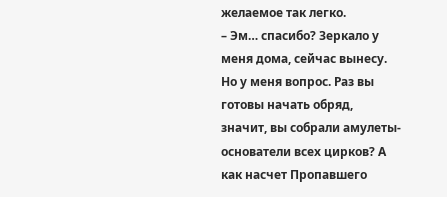желаемое так легко.
– Эм… спасибо? Зеркало у меня дома, сейчас вынесу. Но у меня вопрос. Раз вы готовы начать обряд, значит, вы собрали амулеты-основатели всех цирков? А как насчет Пропавшего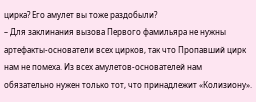цирка? Его амулет вы тоже раздобыли?
– Для заклинания вызова Первого фамильяра не нужны артефакты-основатели всех цирков, так что Пропавший цирк нам не помеха. Из всех амулетов-основателей нам обязательно нужен только тот, что принадлежит «Колизиону».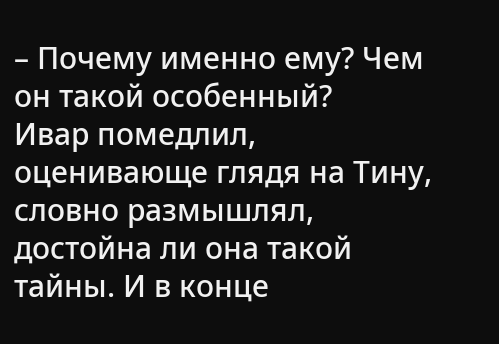– Почему именно ему? Чем он такой особенный?
Ивар помедлил, оценивающе глядя на Тину, словно размышлял, достойна ли она такой тайны. И в конце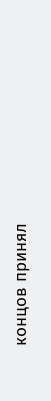концов принял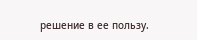решение в ее пользу.